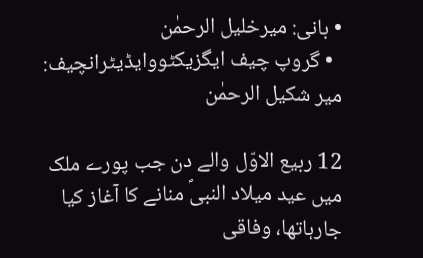• بانی: میرخلیل الرحمٰن
  • گروپ چیف ایگزیکٹووایڈیٹرانچیف: میر شکیل الرحمٰن

12 ربیع الاوّل والے دن جب پورے ملک میں عید میلاد النبیؐ منانے کا آغاز کیا جارہاتھا، وفاقی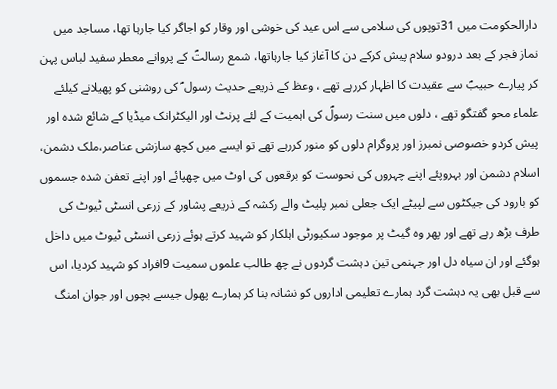دارالحکومت میں 31توپوں کی سلامی سے اس عید کی خوشی اور وقار کو اجاگر کیا جارہا تھا، مساجد میں نماز فجر کے بعد درودو سلام پیش کرکے دن کا آغاز کیا جارہاتھا، شمع رسالتؐ کے پروانے معطر سفید لباس پہن کر پیارے حبیبؐ سے عقیدت کا اظہار کررہے تھے ، وعظ کے ذریعے حدیث رسول ؐ کی روشنی کو پھیلانے کیلئے علماء محو گفتگو تھے ، دلوں میں سنت رسولؐ کی اہمیت کے لئے پرنٹ اور الیکٹرانک میڈیا کے شائع شدہ اور پیش کردو خصوصی نمبرز اور پروگرام دلوں کو منور کررہے تھے تو ایسے میں کچھ سازشی عناصر،ملک دشمن، اسلام دشمن اور بہروپئے اپنے چہروں کی نحوست کو برقعوں کی اوٹ میں چھپائے اور اپنے تعفن شدہ جسموں کو بارود کی جیکٹوں سے لپیٹے ایک جعلی نمبر پلیٹ والے رکشہ کے ذریعے پشاور کے زرعی انسٹی ٹیوٹ کی طرف بڑھ رہے تھے اور پھر وہ گیٹ پر موجود سکیورٹی اہلکار کو شہید کرتے ہوئے زرعی انسٹی ٹیوٹ میں داخل ہوگئے اور ان سیاہ دل اور جہنمی تین دہشت گردوں نے چھ طالب علموں سمیت 9افراد کو شہید کردیا، اس سے قبل بھی یہ دہشت گرد ہمارے تعلیمی اداروں کو نشانہ بنا کر ہمارے پھول جیسے بچوں اور جوان امنگ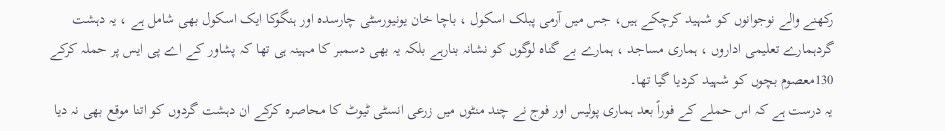رکھنے والے نوجوانوں کو شہید کرچکے ہیں، جس میں آرمی پبلک اسکول ، باچا خان یونیورسٹی چارسدہ اور ہنگوکا ایک اسکول بھی شامل ہے ، یہ دہشت گردہمارے تعلیمی اداروں ، ہماری مساجد ، ہمارے بے گناہ لوگوں کو نشانہ بنارہے بلکہ یہ بھی دسمبر کا مہینہ ہی تھا کہ پشاور کے اے پی ایس پر حملہ کرکے 130معصوم بچوں کو شہید کردیا گیا تھا۔
یہ درست ہے کہ اس حملے کے فوراً بعد ہماری پولیس اور فوج نے چند منٹوں میں زرعی انسٹی ٹیوٹ کا محاصرہ کرکے ان دہشت گردوں کو اتنا موقع بھی نہ دیا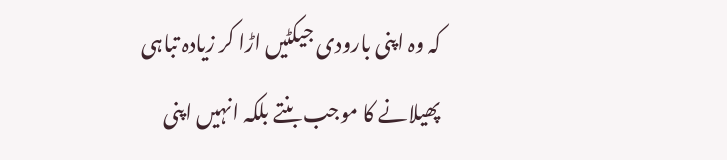کہ وہ اپنی بارودی جیکٹیں اڑا کر زیادہ تباہی پھیلانے کا موجب بنتے بلکہ انہیں اپنی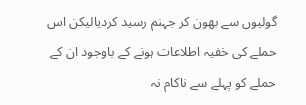گولیوں سے بھون کر جہنم رسید کردیالیکن اس حملے کی خفیہ اطلاعات ہونے کے باوجود ان کے حملے کو پہلے سے ناکام نہ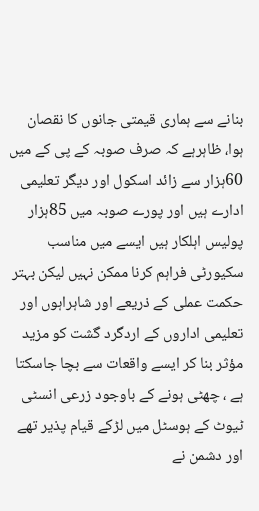بنانے سے ہماری قیمتی جانوں کا نقصان ہوا، ظاہرہے کہ صرف صوبہ کے پی کے میں 60ہزار سے زائد اسکول اور دیگر تعلیمی ادارے ہیں اور پورے صوبہ میں 85ہزار پولیس اہلکار ہیں ایسے میں مناسب سکیورٹی فراہم کرنا ممکن نہیں لیکن بہتر حکمت عملی کے ذریعے اور شاہراہوں اور تعلیمی اداروں کے اردگرد گشت کو مزید مؤثر بنا کر ایسے واقعات سے بچا جاسکتا ہے ، چھٹی ہونے کے باوجود زرعی انسٹی ٹیوٹ کے ہوسٹل میں لڑکے قیام پذیر تھے اور دشمن نے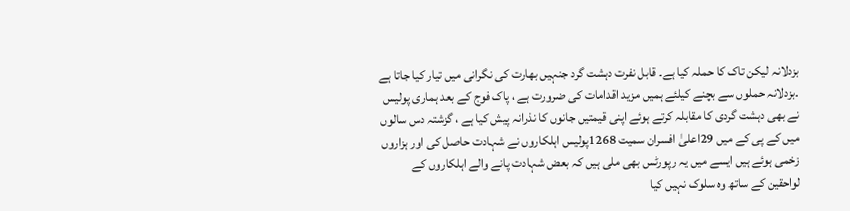بزدلانہ لیکن تاک کا حملہ کیا ہے۔ قابل نفرت دہشت گرد جنہیں بھارت کی نگرانی میں تیار کیا جاتا ہے ۔بزدلانہ حملوں سے بچنے کیلئے ہمیں مزید اقدامات کی ضرورت ہے ، پاک فوج کے بعد ہماری پولیس نے بھی دہشت گردی کا مقابلہ کرتے ہوئے اپنی قیمتیں جانوں کا نذرانہ پیش کیا ہے ، گزشتہ دس سالوں میں کے پی کے میں 29اعلیٰ افسران سمیت 1268پولیس اہلکاروں نے شہادت حاصل کی اور ہزاروں زخمی ہوئے ہیں ایسے میں یہ رپورٹس بھی ملی ہیں کہ بعض شہادت پانے والے اہلکاروں کے لواحقین کے ساتھ وہ سلوک نہیں کیا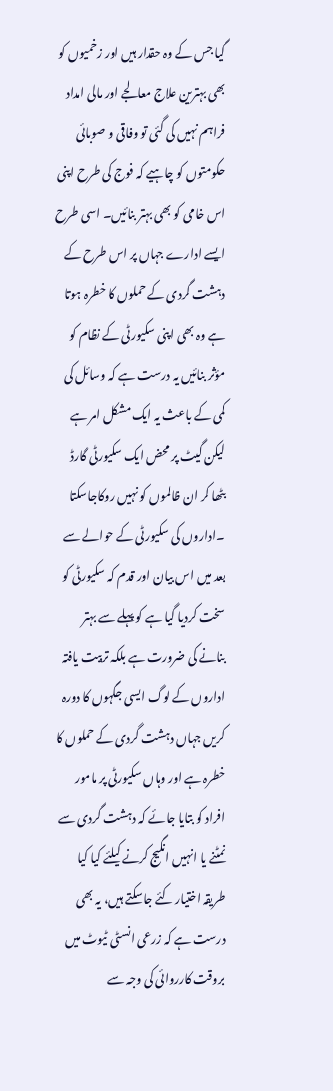گیا جس کے وہ حقدار ہیں اور زخمیوں کو بھی بہترین علاج معالجے اور مالی امداد فراہم نہیں کی گئی تو وفاقی و صوبائی حکومتوں کو چاہیے کہ فوج کی طرح اپنی اس خامی کو بھی بہتر بنائیں۔ اسی طرح ایسے ادارے جہاں پر اس طرح کے دہشت گردی کے حملوں کا خطرہ ہوتا ہے وہ بھی اپنی سکیورٹی کے نظام کو مؤثر بنائیں یہ درست ہے کہ وسائل کی کمی کے باعث یہ ایک مشکل امر ہے لیکن گیٹ پر محض ایک سکیورٹی گارڈ بٹھا کر ان ظالموں کو نہیں روکاجاسکتا ۔اداروں کی سکیورٹی کے حوالے سے بعد میں اس بیان اور قدم کہ سکیورٹی کو سخت کردیا گیا ہے کو پہلے سے بہتر بنانے کی ضرورت ہے بلکہ تربیت یافتہ اداروں کے لوگ ایسی جگہوں کا دورہ کریں جہاں دہشت گردی کے حملوں کا خطرہ ہے اور وہاں سکیورٹی پر مامور افراد کو بتایا جائے کہ دہشت گردی سے نمٹنے یا انہیں انگیج کرنے کیلئے کیا کیا طریقہ اختیار کئے جاسکتے ہیں، یہ بھی درست ہے کہ زرعی انسٹی ٹیوٹ میں بروقت کارروائی کی وجہ سے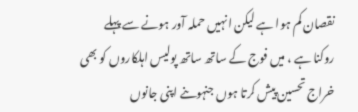نقصان کم ہوا ہے لیکن انہیں حملہ آور ہونے سے پہلے روکنا ہے ، میں فوج کے ساتھ ساتھ پولیس اہلکاروں کو بھی خراج تحسین پیش کرتا ہوں جنہوںنے اپنی جانوں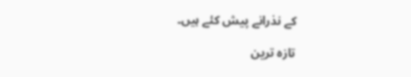کے نذرانے پیش کئے ہیں۔

تازہ ترین